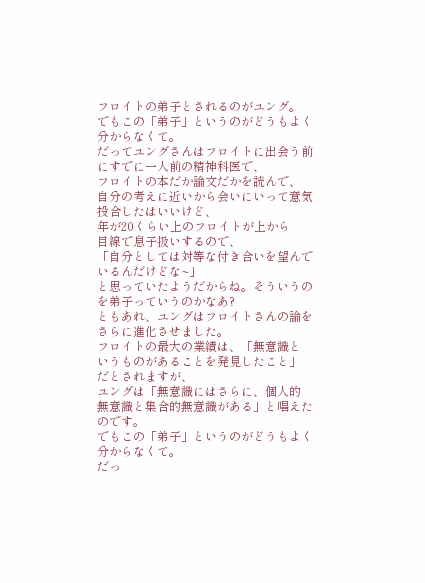フロイトの弟子とされるのがユング。
でもこの「弟子」というのがどうもよく
分からなくて。
だってユングさんはフロイトに出会う前
にすでに一人前の精神科医で、
フロイトの本だか論文だかを読んで、
自分の考えに近いから会いにいって意気
投合したはいいけど、
年が20くらい上のフロイトが上から
目線で息子扱いするので、
「自分としては対等な付き合いを望んで
いるんだけどな~」
と思っていたようだからね。そういうの
を弟子っていうのかなあ?
ともあれ、ユングはフロイトさんの論を
さらに進化させました。
フロイトの最大の業績は、「無意識と
いうものがあることを発見したこと」
だとされますが、
ユングは「無意識にはさらに、個人的
無意識と集合的無意識がある」と唱えた
のです。
でもこの「弟子」というのがどうもよく
分からなくて。
だっ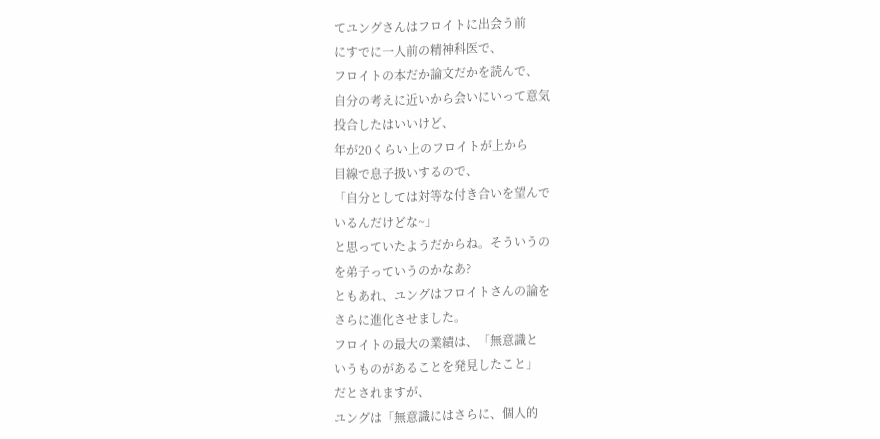てユングさんはフロイトに出会う前
にすでに一人前の精神科医で、
フロイトの本だか論文だかを読んで、
自分の考えに近いから会いにいって意気
投合したはいいけど、
年が20くらい上のフロイトが上から
目線で息子扱いするので、
「自分としては対等な付き合いを望んで
いるんだけどな~」
と思っていたようだからね。そういうの
を弟子っていうのかなあ?
ともあれ、ユングはフロイトさんの論を
さらに進化させました。
フロイトの最大の業績は、「無意識と
いうものがあることを発見したこと」
だとされますが、
ユングは「無意識にはさらに、個人的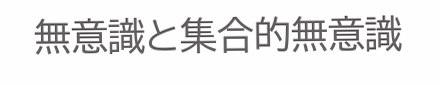無意識と集合的無意識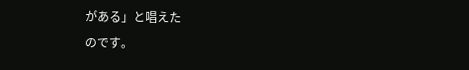がある」と唱えた
のです。